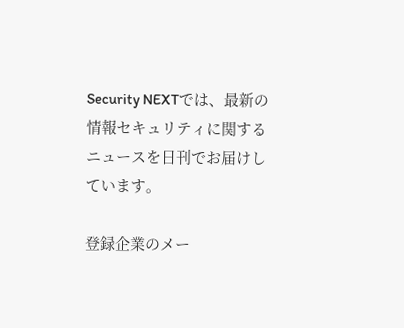Security NEXTでは、最新の情報セキュリティに関するニュースを日刊でお届けしています。

登録企業のメー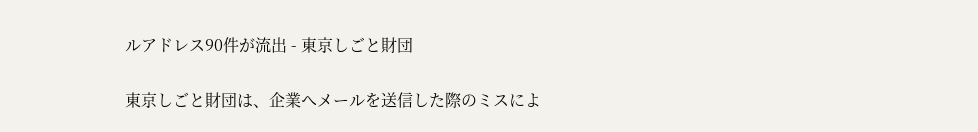ルアドレス90件が流出 - 東京しごと財団

東京しごと財団は、企業へメールを送信した際のミスによ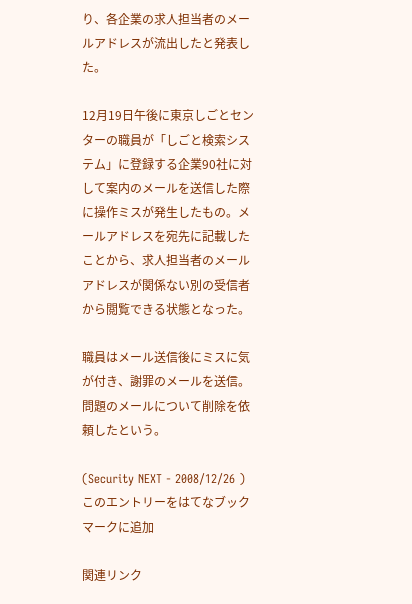り、各企業の求人担当者のメールアドレスが流出したと発表した。

12月19日午後に東京しごとセンターの職員が「しごと検索システム」に登録する企業90社に対して案内のメールを送信した際に操作ミスが発生したもの。メールアドレスを宛先に記載したことから、求人担当者のメールアドレスが関係ない別の受信者から閲覧できる状態となった。

職員はメール送信後にミスに気が付き、謝罪のメールを送信。問題のメールについて削除を依頼したという。

(Security NEXT - 2008/12/26 ) このエントリーをはてなブックマークに追加

関連リンク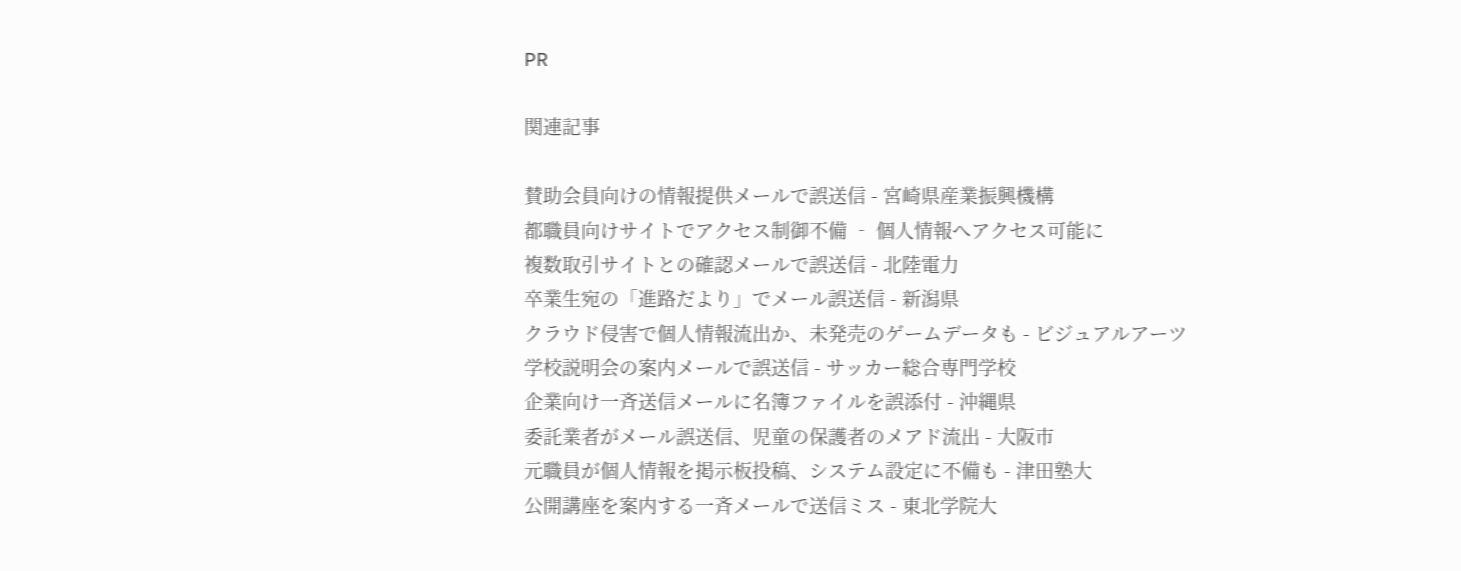PR

関連記事

賛助会員向けの情報提供メールで誤送信 - 宮崎県産業振興機構
都職員向けサイトでアクセス制御不備 ‐ 個人情報へアクセス可能に
複数取引サイトとの確認メールで誤送信 - 北陸電力
卒業生宛の「進路だより」でメール誤送信 - 新潟県
クラウド侵害で個人情報流出か、未発売のゲームデータも - ビジュアルアーツ
学校説明会の案内メールで誤送信 - サッカー総合専門学校
企業向け一斉送信メールに名簿ファイルを誤添付 - 沖縄県
委託業者がメール誤送信、児童の保護者のメアド流出 - 大阪市
元職員が個人情報を掲示板投稿、システム設定に不備も - 津田塾大
公開講座を案内する一斉メールで送信ミス - 東北学院大